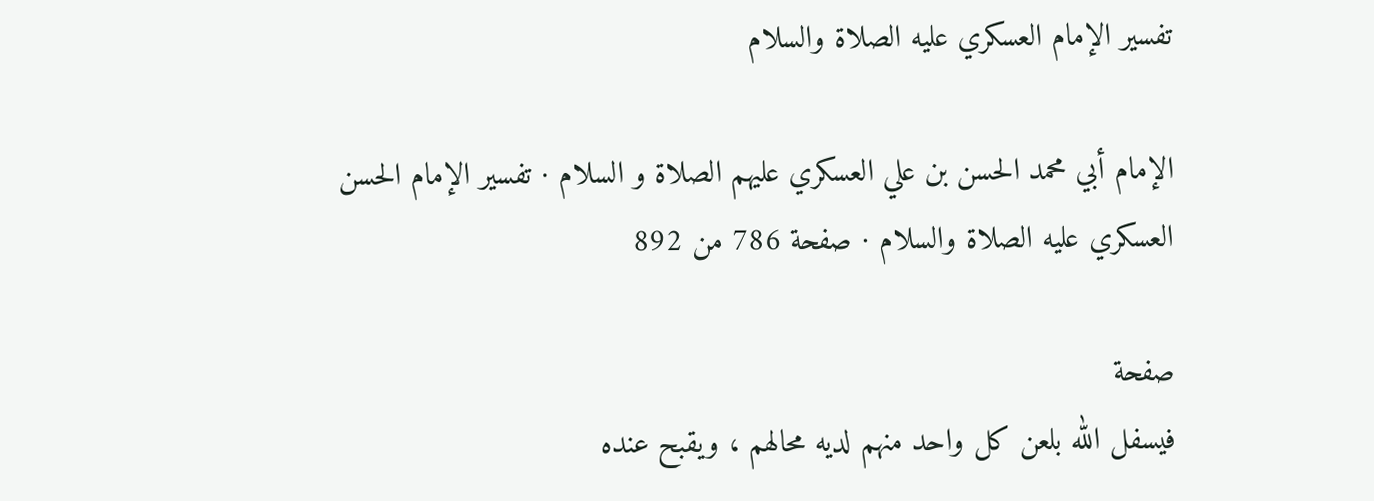تفسير الإمام العسكري عليه الصلاة والسلام

الإمام أبي محمد الحسن بن علي العسكري عليهم الصلاة و السلام · تفسير الإمام الحسن العسكري عليه الصلاة والسلام · صفحة 786 من 892

صفحة
فيسفل الله بلعن كل واحد منهم لديه محالهم ، ويقبح عنده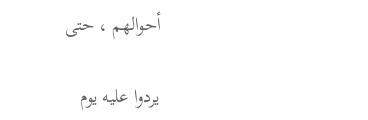أحوالهم ، حتى

يردوا عليه يوم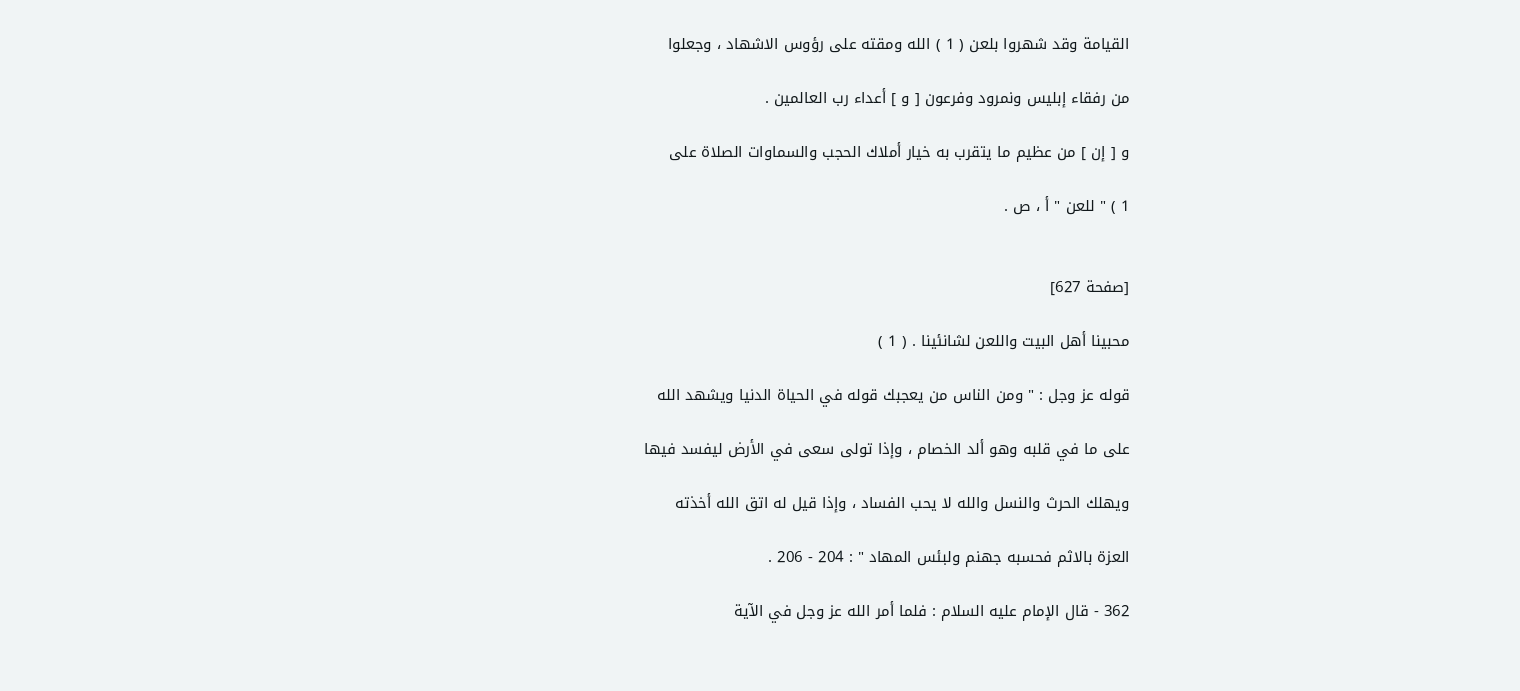القيامة وقد شهروا بلعن ( 1 ) الله ومقته على رؤوس الاشهاد ، وجعلوا

من رفقاء إبليس ونمرود وفرعون [ و ] أعداء رب العالمين .

و [ إن ] من عظيم ما يتقرب به خيار أملاك الحجب والسماوات الصلاة على

1 ) " للعن " أ ، ص .


[صفحة 627]

محبينا أهل البيت واللعن لشانئينا . ( 1 )

قوله عز وجل : " ومن الناس من يعجبك قوله في الحياة الدنيا ويشهد الله

على ما في قلبه وهو ألد الخصام ، وإذا تولى سعى في الأرض ليفسد فيها

ويهلك الحرث والنسل والله لا يحب الفساد ، وإذا قيل له اتق الله أخذته

العزة بالاثم فحسبه جهنم ولبئس المهاد " : 204 - 206 .

362 - قال الإمام عليه السلام : فلما أمر الله عز وجل في الآية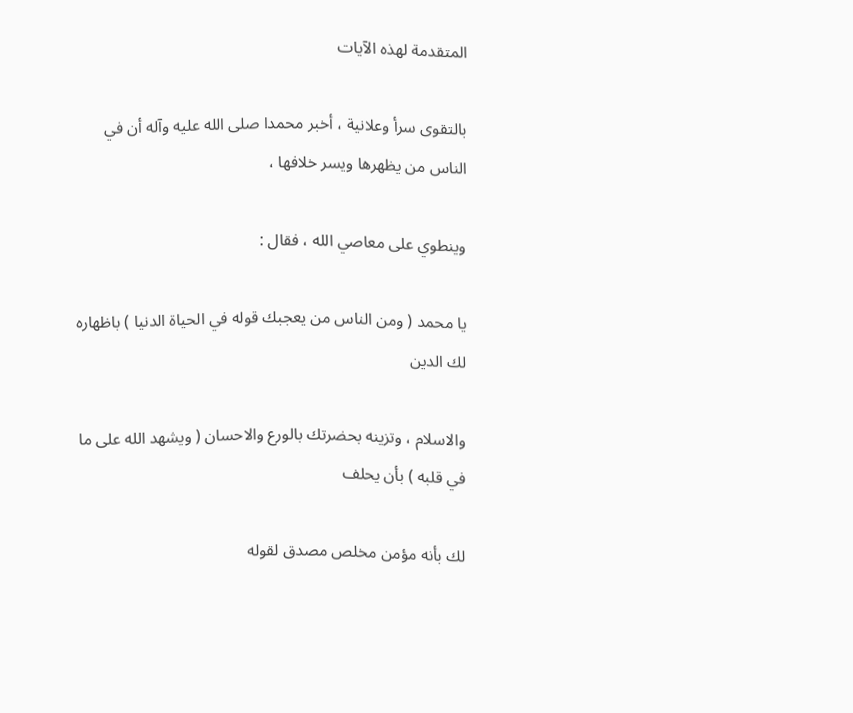المتقدمة لهذه الآيات

بالتقوى سرأ وعلانية ، أخبر محمدا صلى الله عليه وآله أن في الناس من يظهرها ويسر خلافها ،

وينطوي على معاصي الله ، فقال :

يا محمد ( ومن الناس من يعجبك قوله في الحياة الدنيا ) باظهاره لك الدين

والاسلام ، وتزينه بحضرتك بالورع والاحسان ( ويشهد الله على ما في قلبه ) بأن يحلف

لك بأنه مؤمن مخلص مصدق لقوله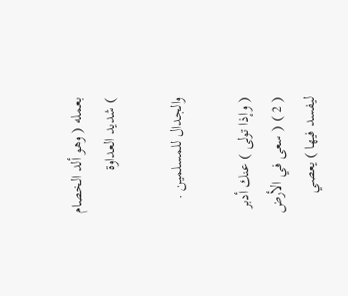بعمله ( وهو ألد الخصام ) شديد العداوة

والجدال للمسلمين .

( وإذا تولى ) عنك أدبر ( 2 ) ( سعى في الأرض ليفسد فيها ) يعصي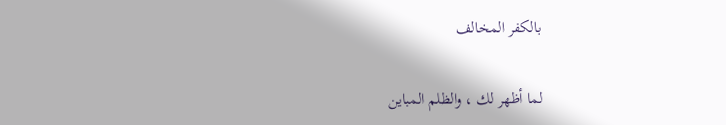بالكفر المخالف

لما أظهر لك ، والظلم المباين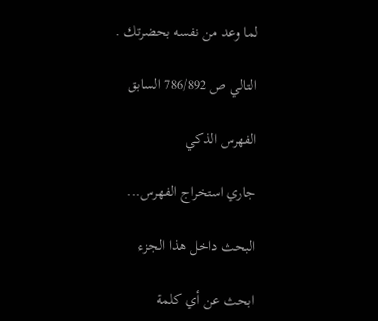لما وعد من نفسه بحضرتك .

التالي ص 786/892 السابق

الفهرس الذكي

جاري استخراج الفهرس...

البحث داخل هذا الجزء

ابحث عن أي كلمة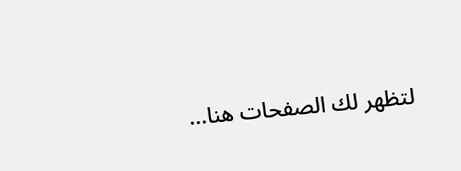لتظهر لك الصفحات هنا...